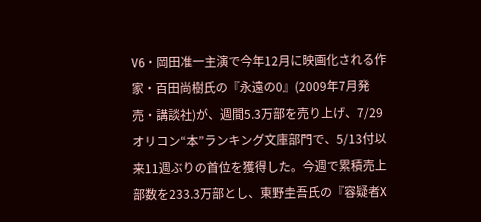V6・岡田准一主演で今年12月に映画化される作家・百田尚樹氏の『永遠の0』(2009年7月発売・講談社)が、週間5.3万部を売り上げ、7/29オリコン“本”ランキング文庫部門で、5/13付以来11週ぶりの首位を獲得した。今週で累積売上部数を233.3万部とし、東野圭吾氏の『容疑者X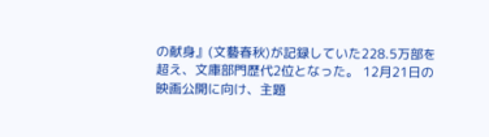の献身』(文藝春秋)が記録していた228.5万部を超え、文庫部門歴代2位となった。 12月21日の映画公開に向け、主題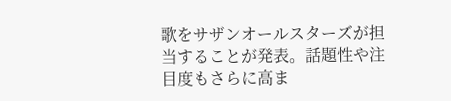歌をサザンオールスターズが担当することが発表。話題性や注目度もさらに高ま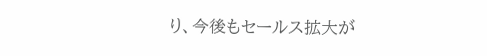り、今後もセールス拡大が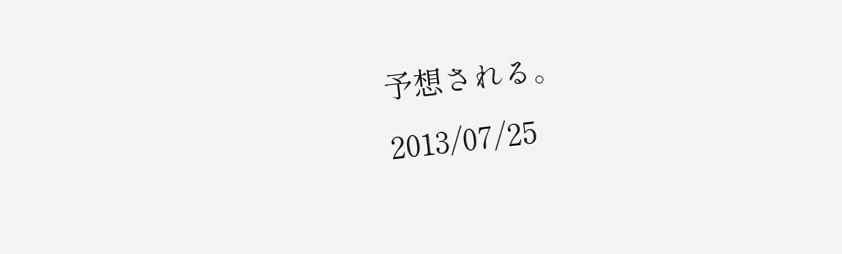予想される。
2013/07/25